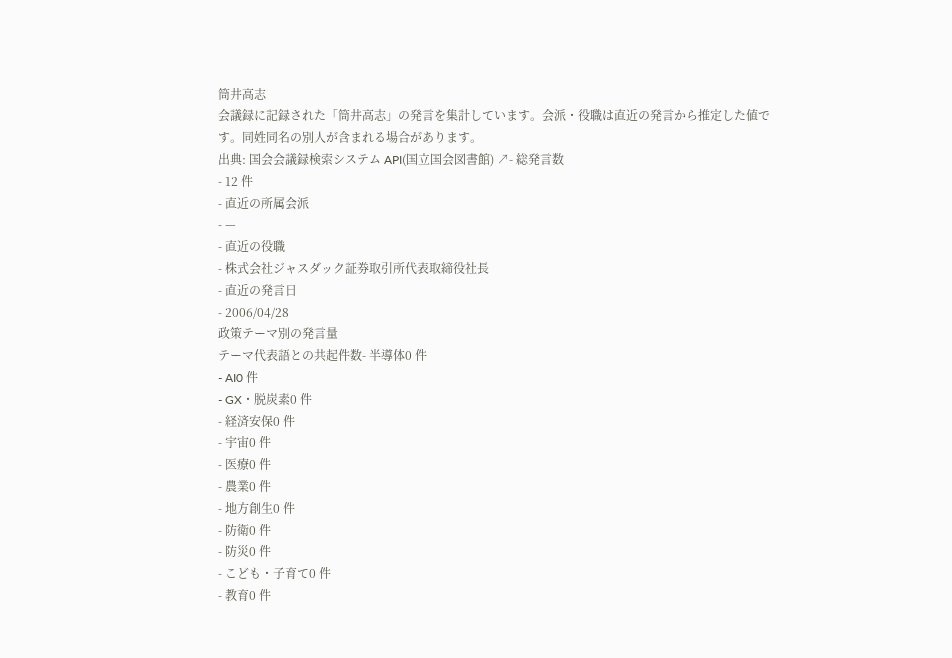筒井高志
会議録に記録された「筒井高志」の発言を集計しています。会派・役職は直近の発言から推定した値です。同姓同名の別人が含まれる場合があります。
出典: 国会会議録検索システム API(国立国会図書館) ↗- 総発言数
- 12 件
- 直近の所属会派
- —
- 直近の役職
- 株式会社ジャスダック証券取引所代表取締役社長
- 直近の発言日
- 2006/04/28
政策テーマ別の発言量
テーマ代表語との共起件数- 半導体0 件
- AI0 件
- GX・脱炭素0 件
- 経済安保0 件
- 宇宙0 件
- 医療0 件
- 農業0 件
- 地方創生0 件
- 防衛0 件
- 防災0 件
- こども・子育て0 件
- 教育0 件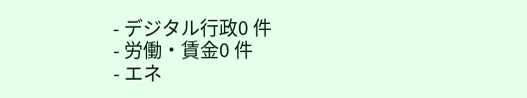- デジタル行政0 件
- 労働・賃金0 件
- エネ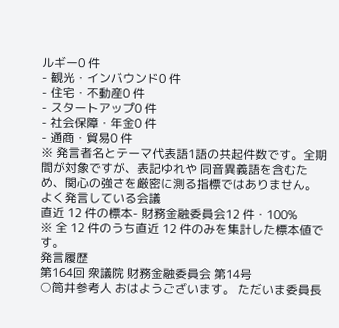ルギー0 件
- 観光・インバウンド0 件
- 住宅・不動産0 件
- スタートアップ0 件
- 社会保障・年金0 件
- 通商・貿易0 件
※ 発言者名とテーマ代表語1語の共起件数です。全期間が対象ですが、表記ゆれや 同音異義語を含むため、関心の強さを厳密に測る指標ではありません。
よく発言している会議
直近 12 件の標本- 財務金融委員会12 件・100%
※ 全 12 件のうち直近 12 件のみを集計した標本値です。
発言履歴
第164回 衆議院 財務金融委員会 第14号
○筒井参考人 おはようございます。 ただいま委員長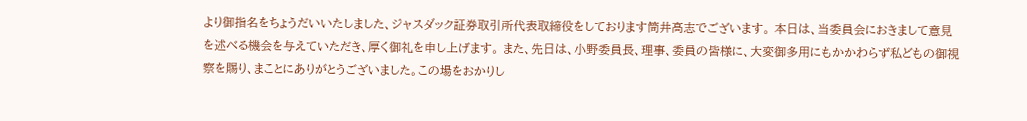より御指名をちょうだいいたしました、ジャスダック証券取引所代表取締役をしております筒井高志でございます。 本日は、当委員会におきまして意見を述べる機会を与えていただき、厚く御礼を申し上げます。 また、先日は、小野委員長、理事、委員の皆様に、大変御多用にもかかわらず私どもの御視察を賜り、まことにありがとうございました。この場をおかりし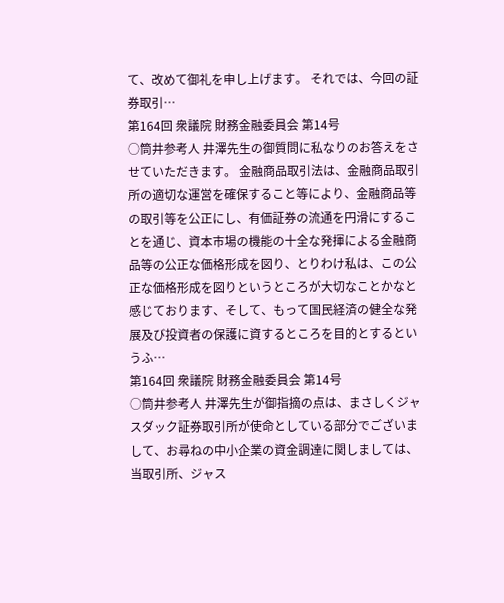て、改めて御礼を申し上げます。 それでは、今回の証券取引…
第164回 衆議院 財務金融委員会 第14号
○筒井参考人 井澤先生の御質問に私なりのお答えをさせていただきます。 金融商品取引法は、金融商品取引所の適切な運営を確保すること等により、金融商品等の取引等を公正にし、有価証券の流通を円滑にすることを通じ、資本市場の機能の十全な発揮による金融商品等の公正な価格形成を図り、とりわけ私は、この公正な価格形成を図りというところが大切なことかなと感じております、そして、もって国民経済の健全な発展及び投資者の保護に資するところを目的とするというふ…
第164回 衆議院 財務金融委員会 第14号
○筒井参考人 井澤先生が御指摘の点は、まさしくジャスダック証券取引所が使命としている部分でございまして、お尋ねの中小企業の資金調達に関しましては、当取引所、ジャス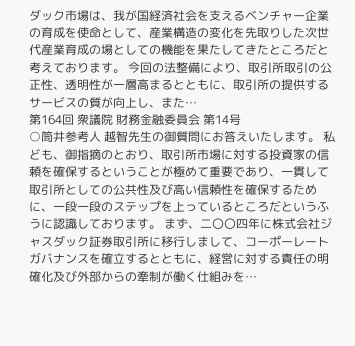ダック市場は、我が国経済社会を支えるベンチャー企業の育成を使命として、産業構造の変化を先取りした次世代産業育成の場としての機能を果たしてきたところだと考えております。 今回の法整備により、取引所取引の公正性、透明性が一層高まるとともに、取引所の提供するサービスの質が向上し、また…
第164回 衆議院 財務金融委員会 第14号
○筒井参考人 越智先生の御質問にお答えいたします。 私ども、御指摘のとおり、取引所市場に対する投資家の信頼を確保するということが極めて重要であり、一貫して取引所としての公共性及び高い信頼性を確保するために、一段一段のステップを上っているところだというふうに認識しております。 まず、二〇〇四年に株式会社ジャスダック証券取引所に移行しまして、コーポーレートガバナンスを確立するとともに、経営に対する責任の明確化及び外部からの牽制が働く仕組みを…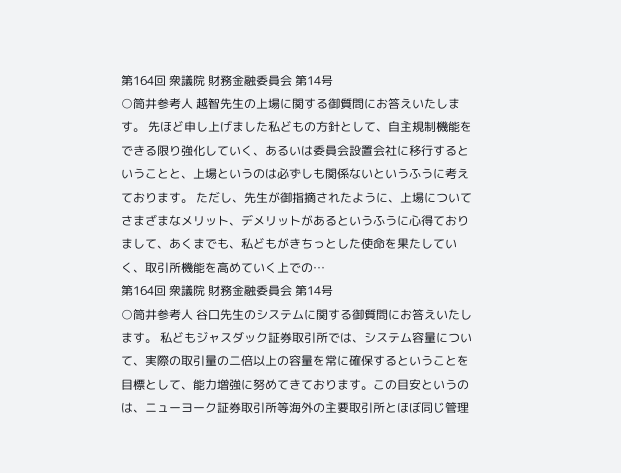第164回 衆議院 財務金融委員会 第14号
○筒井参考人 越智先生の上場に関する御質問にお答えいたします。 先ほど申し上げました私どもの方針として、自主規制機能をできる限り強化していく、あるいは委員会設置会社に移行するということと、上場というのは必ずしも関係ないというふうに考えております。 ただし、先生が御指摘されたように、上場についてさまざまなメリット、デメリットがあるというふうに心得ておりまして、あくまでも、私どもがきちっとした使命を果たしていく、取引所機能を高めていく上での…
第164回 衆議院 財務金融委員会 第14号
○筒井参考人 谷口先生のシステムに関する御質問にお答えいたします。 私どもジャスダック証券取引所では、システム容量について、実際の取引量の二倍以上の容量を常に確保するということを目標として、能力増強に努めてきております。この目安というのは、ニューヨーク証券取引所等海外の主要取引所とほぼ同じ管理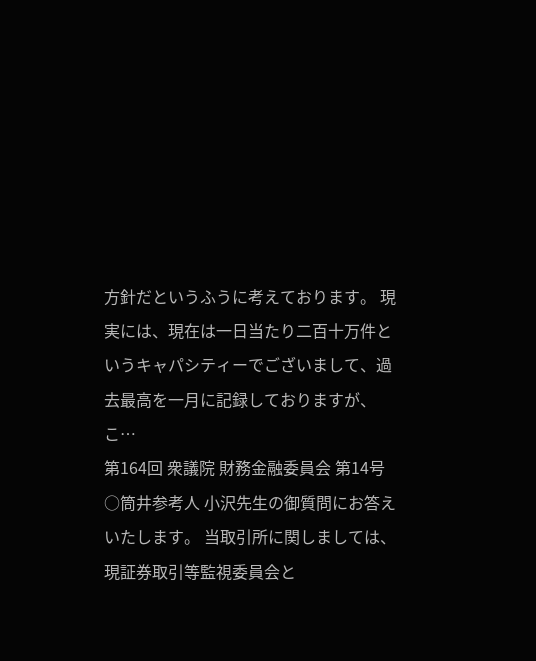方針だというふうに考えております。 現実には、現在は一日当たり二百十万件というキャパシティーでございまして、過去最高を一月に記録しておりますが、こ…
第164回 衆議院 財務金融委員会 第14号
○筒井参考人 小沢先生の御質問にお答えいたします。 当取引所に関しましては、現証券取引等監視委員会と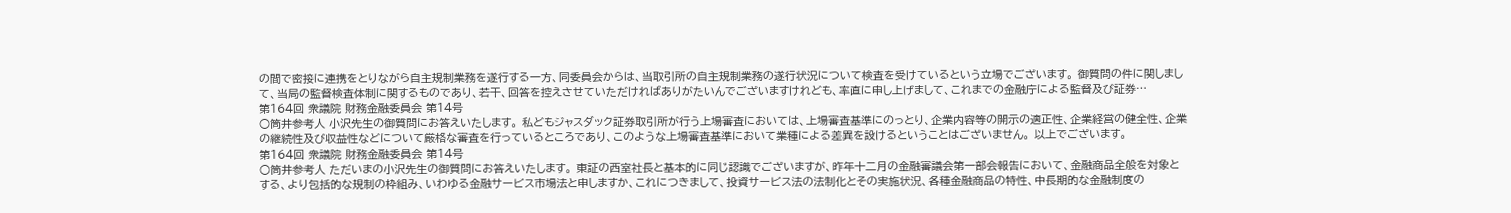の間で密接に連携をとりながら自主規制業務を遂行する一方、同委員会からは、当取引所の自主規制業務の遂行状況について検査を受けているという立場でございます。 御質問の件に関しまして、当局の監督検査体制に関するものであり、若干、回答を控えさせていただければありがたいんでございますけれども、率直に申し上げまして、これまでの金融庁による監督及び証券…
第164回 衆議院 財務金融委員会 第14号
○筒井参考人 小沢先生の御質問にお答えいたします。 私どもジャスダック証券取引所が行う上場審査においては、上場審査基準にのっとり、企業内容等の開示の適正性、企業経営の健全性、企業の継続性及び収益性などについて厳格な審査を行っているところであり、このような上場審査基準において業種による差異を設けるということはございません。 以上でございます。
第164回 衆議院 財務金融委員会 第14号
○筒井参考人 ただいまの小沢先生の御質問にお答えいたします。 東証の西室社長と基本的に同じ認識でございますが、昨年十二月の金融審議会第一部会報告において、金融商品全般を対象とする、より包括的な規制の枠組み、いわゆる金融サービス市場法と申しますか、これにつきまして、投資サービス法の法制化とその実施状況、各種金融商品の特性、中長期的な金融制度の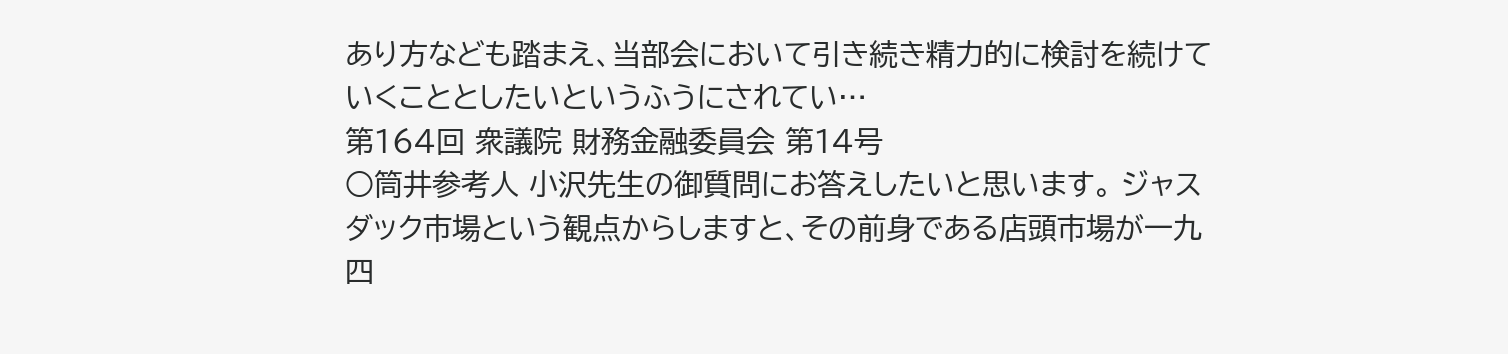あり方なども踏まえ、当部会において引き続き精力的に検討を続けていくこととしたいというふうにされてい…
第164回 衆議院 財務金融委員会 第14号
○筒井参考人 小沢先生の御質問にお答えしたいと思います。 ジャスダック市場という観点からしますと、その前身である店頭市場が一九四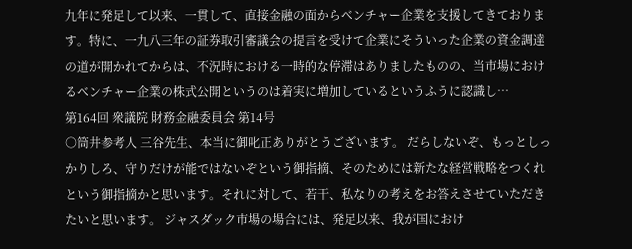九年に発足して以来、一貫して、直接金融の面からベンチャー企業を支援してきております。特に、一九八三年の証券取引審議会の提言を受けて企業にそういった企業の資金調達の道が開かれてからは、不況時における一時的な停滞はありましたものの、当市場におけるベンチャー企業の株式公開というのは着実に増加しているというふうに認識し…
第164回 衆議院 財務金融委員会 第14号
○筒井参考人 三谷先生、本当に御叱正ありがとうございます。 だらしないぞ、もっとしっかりしろ、守りだけが能ではないぞという御指摘、そのためには新たな経営戦略をつくれという御指摘かと思います。それに対して、若干、私なりの考えをお答えさせていただきたいと思います。 ジャスダック市場の場合には、発足以来、我が国におけ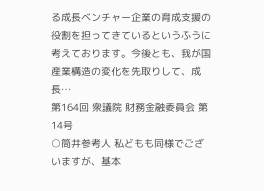る成長ベンチャー企業の育成支援の役割を担ってきているというふうに考えております。今後とも、我が国産業構造の変化を先取りして、成長…
第164回 衆議院 財務金融委員会 第14号
○筒井参考人 私どもも同様でございますが、基本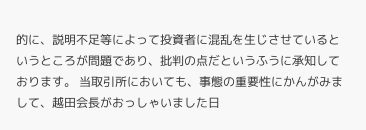的に、説明不足等によって投資者に混乱を生じさせているというところが問題であり、批判の点だというふうに承知しております。 当取引所においても、事態の重要性にかんがみまして、越田会長がおっしゃいました日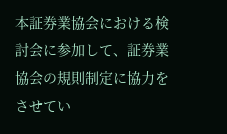本証券業協会における検討会に参加して、証券業協会の規則制定に協力をさせてい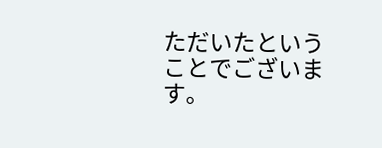ただいたということでございます。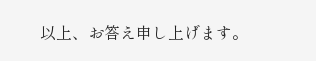以上、お答え申し上げます。